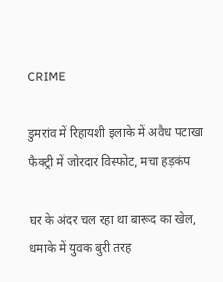CRIME

डुमरांव में रिहायशी इलाके में अवैध पटाखा फैक्ट्री में जोरदार विस्फोट, मचा हड़कंप

घर के अंदर चल रहा था बारूद का खेल, धमाके में युवक बुरी तरह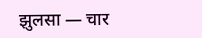झुलसा — चार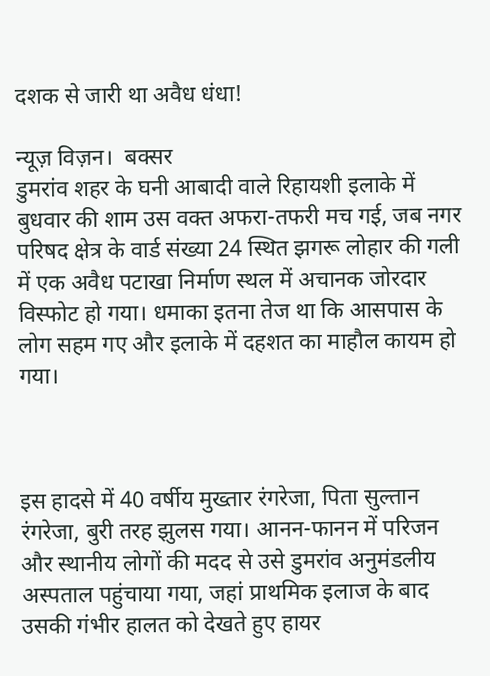दशक से जारी था अवैध धंधा!

न्यूज़ विज़न।  बक्सर
डुमरांव शहर के घनी आबादी वाले रिहायशी इलाके में बुधवार की शाम उस वक्त अफरा-तफरी मच गई, जब नगर परिषद क्षेत्र के वार्ड संख्या 24 स्थित झगरू लोहार की गली में एक अवैध पटाखा निर्माण स्थल में अचानक जोरदार विस्फोट हो गया। धमाका इतना तेज था कि आसपास के लोग सहम गए और इलाके में दहशत का माहौल कायम हो गया।



इस हादसे में 40 वर्षीय मुख्तार रंगरेजा, पिता सुल्तान रंगरेजा, बुरी तरह झुलस गया। आनन-फानन में परिजन और स्थानीय लोगों की मदद से उसे डुमरांव अनुमंडलीय अस्पताल पहुंचाया गया, जहां प्राथमिक इलाज के बाद उसकी गंभीर हालत को देखते हुए हायर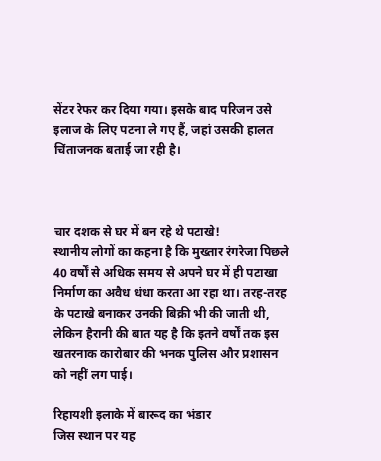सेंटर रेफर कर दिया गया। इसके बाद परिजन उसे इलाज के लिए पटना ले गए हैं, जहां उसकी हालत चिंताजनक बताई जा रही है।



चार दशक से घर में बन रहे थे पटाखे!
स्थानीय लोगों का कहना है कि मुख्तार रंगरेजा पिछले 40 वर्षों से अधिक समय से अपने घर में ही पटाखा निर्माण का अवैध धंधा करता आ रहा था। तरह-तरह के पटाखे बनाकर उनकी बिक्री भी की जाती थी, लेकिन हैरानी की बात यह है कि इतने वर्षों तक इस खतरनाक कारोबार की भनक पुलिस और प्रशासन को नहीं लग पाई।

रिहायशी इलाके में बारूद का भंडार
जिस स्थान पर यह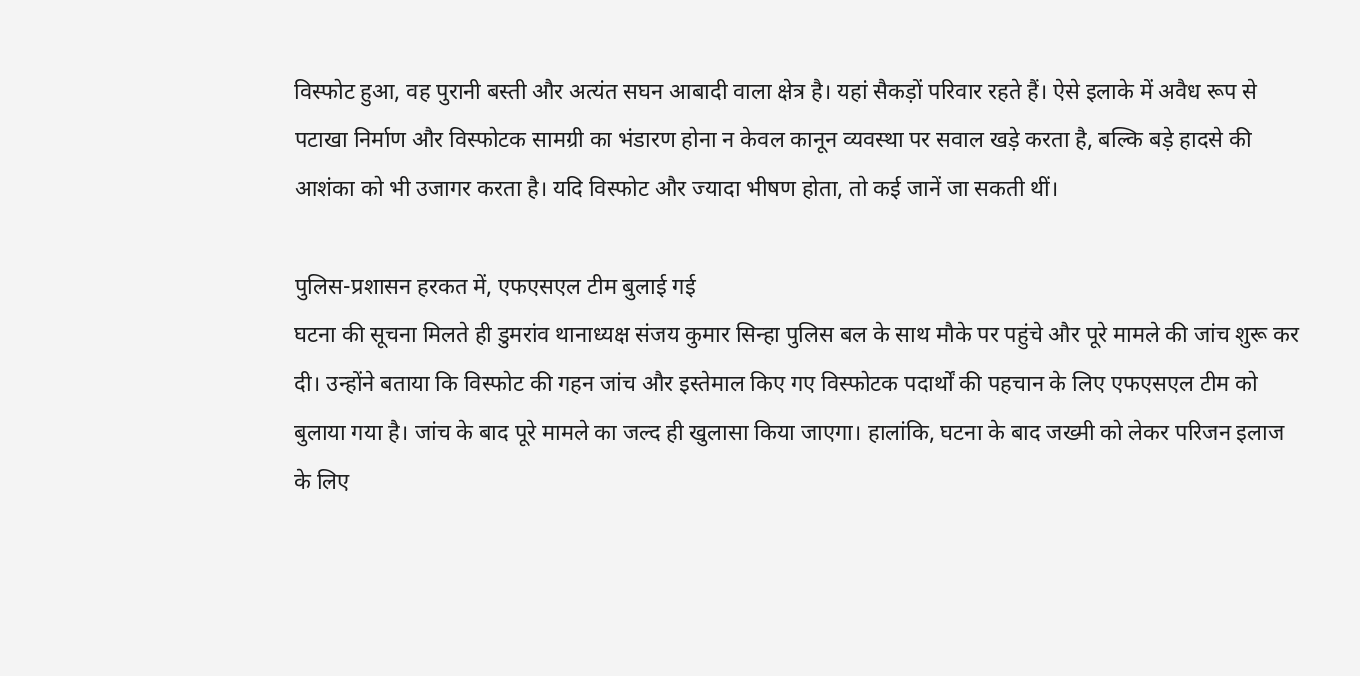विस्फोट हुआ, वह पुरानी बस्ती और अत्यंत सघन आबादी वाला क्षेत्र है। यहां सैकड़ों परिवार रहते हैं। ऐसे इलाके में अवैध रूप से पटाखा निर्माण और विस्फोटक सामग्री का भंडारण होना न केवल कानून व्यवस्था पर सवाल खड़े करता है, बल्कि बड़े हादसे की आशंका को भी उजागर करता है। यदि विस्फोट और ज्यादा भीषण होता, तो कई जानें जा सकती थीं।

पुलिस-प्रशासन हरकत में, एफएसएल टीम बुलाई गई
घटना की सूचना मिलते ही डुमरांव थानाध्यक्ष संजय कुमार सिन्हा पुलिस बल के साथ मौके पर पहुंचे और पूरे मामले की जांच शुरू कर दी। उन्होंने बताया कि विस्फोट की गहन जांच और इस्तेमाल किए गए विस्फोटक पदार्थों की पहचान के लिए एफएसएल टीम को बुलाया गया है। जांच के बाद पूरे मामले का जल्द ही खुलासा किया जाएगा। हालांकि, घटना के बाद जख्मी को लेकर परिजन इलाज के लिए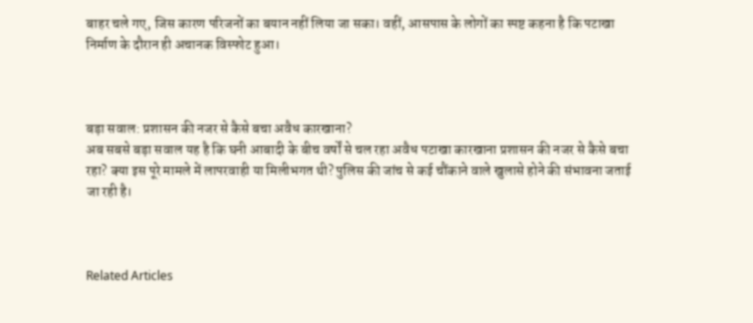बाहर चले गए, जिस कारण परिजनों का बयान नहीं लिया जा सका। वहीं, आसपास के लोगों का स्पष्ट कहना है कि पटाखा निर्माण के दौरान ही अचानक विस्फोट हुआ।



बड़ा सवाल: प्रशासन की नजर से कैसे बचा अवैध कारखाना?
अब सबसे बड़ा सवाल यह है कि घनी आबादी के बीच वर्षों से चल रहा अवैध पटाखा कारखाना प्रशासन की नजर से कैसे बचा रहा? क्या इस पूरे मामले में लापरवाही या मिलीभगत थी? पुलिस की जांच से कई चौंकाने वाले खुलासे होने की संभावना जताई जा रही है।



Related Articles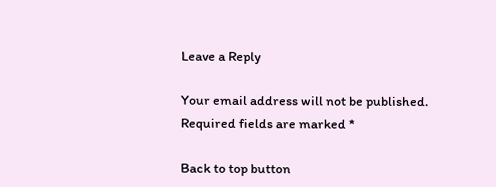Leave a Reply

Your email address will not be published. Required fields are marked *

Back to top button